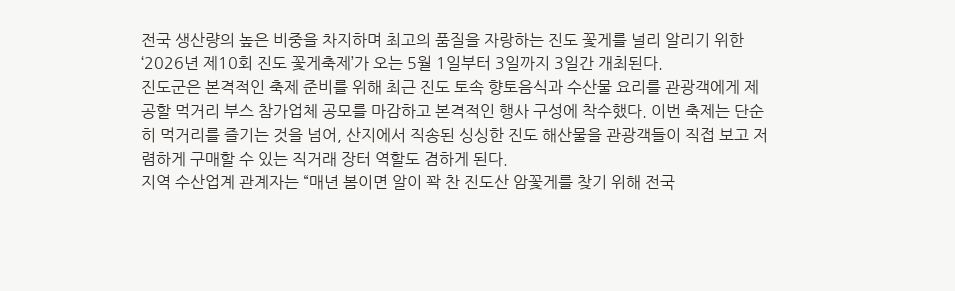전국 생산량의 높은 비중을 차지하며 최고의 품질을 자랑하는 진도 꽃게를 널리 알리기 위한 ‘2026년 제10회 진도 꽃게축제’가 오는 5월 1일부터 3일까지 3일간 개최된다.
진도군은 본격적인 축제 준비를 위해 최근 진도 토속 향토음식과 수산물 요리를 관광객에게 제공할 먹거리 부스 참가업체 공모를 마감하고 본격적인 행사 구성에 착수했다. 이번 축제는 단순히 먹거리를 즐기는 것을 넘어, 산지에서 직송된 싱싱한 진도 해산물을 관광객들이 직접 보고 저렴하게 구매할 수 있는 직거래 장터 역할도 겸하게 된다.
지역 수산업계 관계자는 “매년 봄이면 알이 꽉 찬 진도산 암꽃게를 찾기 위해 전국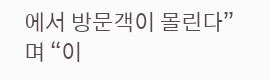에서 방문객이 몰린다”며 “이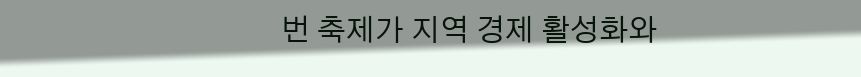번 축제가 지역 경제 활성화와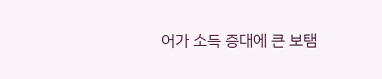어가 소득 증대에 큰 보탬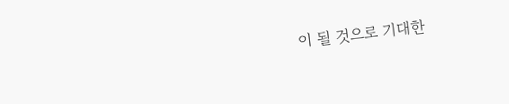이 될 것으로 기대한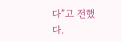다”고 전했다.